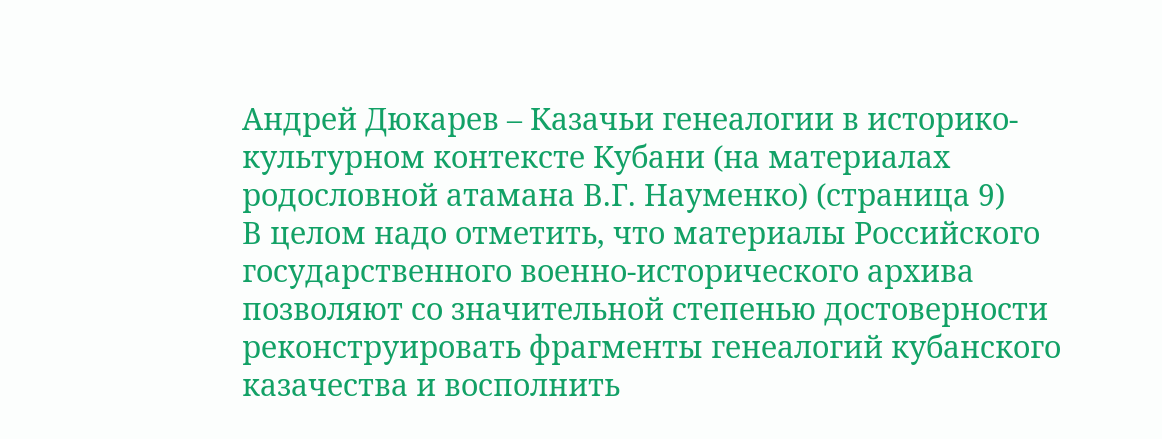Андрей Дюкарев – Казачьи генеалогии в историко-культурном контексте Кубани (на материалах родословной атамана В.Г. Науменко) (страница 9)
В целом надо отметить, что материалы Российского государственного военно-исторического архива позволяют со значительной степенью достоверности реконструировать фрагменты генеалогий кубанского казачества и восполнить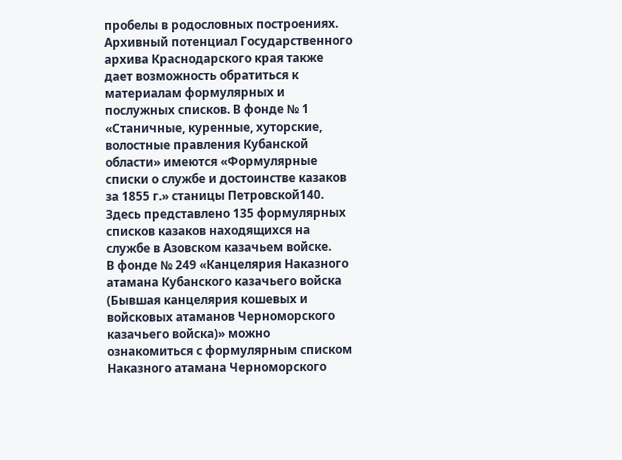пробелы в родословных построениях.
Архивный потенциал Государственного архива Краснодарского края также дает возможность обратиться к материалам формулярных и послужных списков. В фонде № 1 «Станичные, куренные, хуторские, волостные правления Кубанской области» имеются «Формулярные списки о службе и достоинстве казаков за 1855 г.» станицы Петровской140. Здесь представлено 135 формулярных списков казаков находящихся на службе в Азовском казачьем войске.
В фонде № 249 «Канцелярия Наказного атамана Кубанского казачьего войска (Бывшая канцелярия кошевых и войсковых атаманов Черноморского казачьего войска)» можно ознакомиться с формулярным списком Наказного атамана Черноморского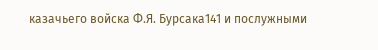казачьего войска Ф.Я. Бурсака141 и послужными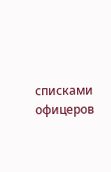списками офицеров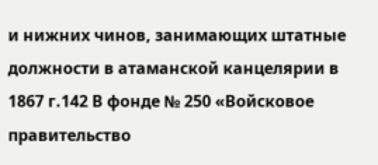и нижних чинов, занимающих штатные должности в атаманской канцелярии в 1867 г.142 В фонде № 250 «Войсковое правительство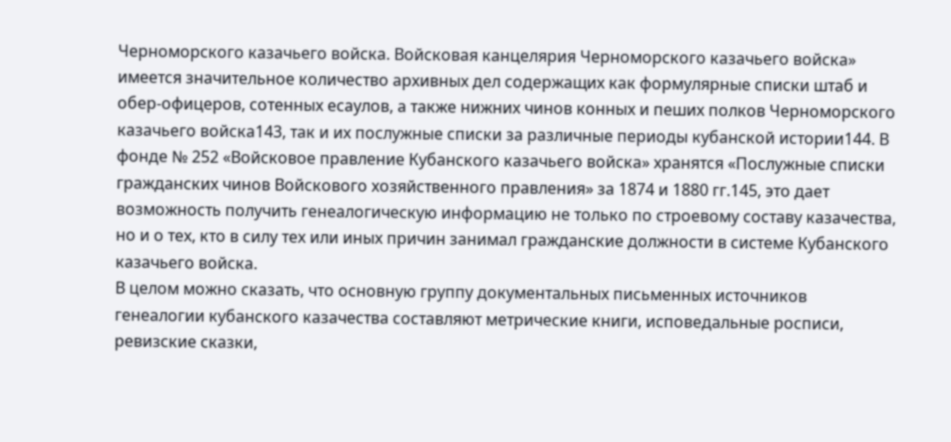Черноморского казачьего войска. Войсковая канцелярия Черноморского казачьего войска» имеется значительное количество архивных дел содержащих как формулярные списки штаб и обер-офицеров, сотенных есаулов, а также нижних чинов конных и пеших полков Черноморского казачьего войска143, так и их послужные списки за различные периоды кубанской истории144. В фонде № 252 «Войсковое правление Кубанского казачьего войска» хранятся «Послужные списки гражданских чинов Войскового хозяйственного правления» за 1874 и 1880 гг.145, это дает возможность получить генеалогическую информацию не только по строевому составу казачества, но и о тех, кто в силу тех или иных причин занимал гражданские должности в системе Кубанского казачьего войска.
В целом можно сказать, что основную группу документальных письменных источников генеалогии кубанского казачества составляют метрические книги, исповедальные росписи, ревизские сказки,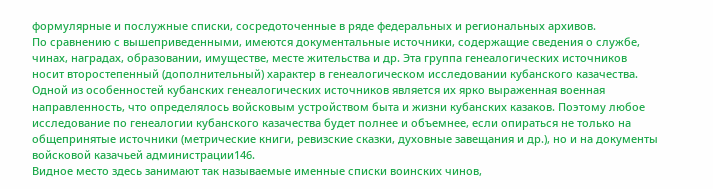формулярные и послужные списки, сосредоточенные в ряде федеральных и региональных архивов.
По сравнению с вышеприведенными, имеются документальные источники, содержащие сведения о службе, чинах, наградах, образовании, имуществе, месте жительства и др. Эта группа генеалогических источников носит второстепенный (дополнительный) характер в генеалогическом исследовании кубанского казачества.
Одной из особенностей кубанских генеалогических источников является их ярко выраженная военная направленность, что определялось войсковым устройством быта и жизни кубанских казаков. Поэтому любое исследование по генеалогии кубанского казачества будет полнее и объемнее, если опираться не только на общепринятые источники (метрические книги, ревизские сказки, духовные завещания и др.), но и на документы войсковой казачьей администрации146.
Видное место здесь занимают так называемые именные списки воинских чинов,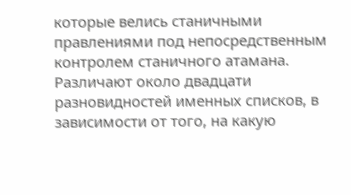которые велись станичными правлениями под непосредственным контролем станичного атамана. Различают около двадцати разновидностей именных списков, в зависимости от того, на какую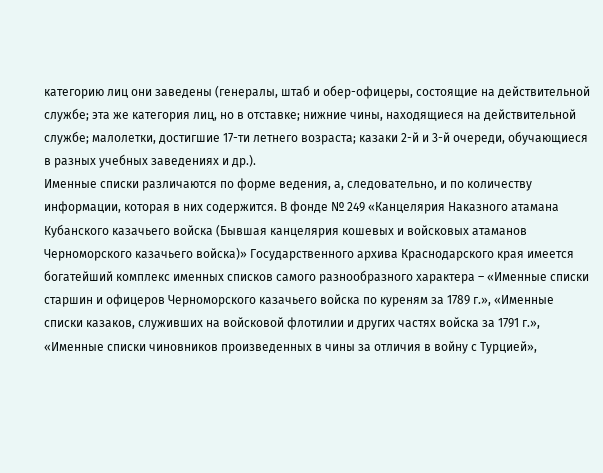категорию лиц они заведены (генералы, штаб и обер-офицеры, состоящие на действительной службе; эта же категория лиц, но в отставке; нижние чины, находящиеся на действительной службе; малолетки, достигшие 17-ти летнего возраста; казаки 2-й и 3-й очереди, обучающиеся в разных учебных заведениях и др.).
Именные списки различаются по форме ведения, а, следовательно, и по количеству информации, которая в них содержится. В фонде № 249 «Канцелярия Наказного атамана Кубанского казачьего войска (Бывшая канцелярия кошевых и войсковых атаманов Черноморского казачьего войска)» Государственного архива Краснодарского края имеется богатейший комплекс именных списков самого разнообразного характера – «Именные списки старшин и офицеров Черноморского казачьего войска по куреням за 1789 г.», «Именные списки казаков, служивших на войсковой флотилии и других частях войска за 1791 г.», «Именные списки чиновников произведенных в чины за отличия в войну с Турцией»,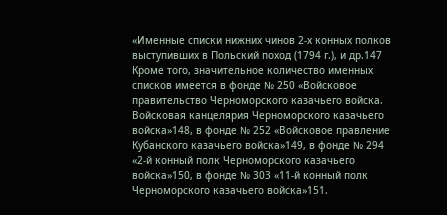«Именные списки нижних чинов 2-х конных полков выступивших в Польский поход (1794 г.), и др.147
Кроме того, значительное количество именных списков имеется в фонде № 250 «Войсковое правительство Черноморского казачьего войска. Войсковая канцелярия Черноморского казачьего войска»148, в фонде № 252 «Войсковое правление Кубанского казачьего войска»149, в фонде № 294 «2-й конный полк Черноморского казачьего войска»150, в фонде № 303 «11-й конный полк Черноморского казачьего войска»151.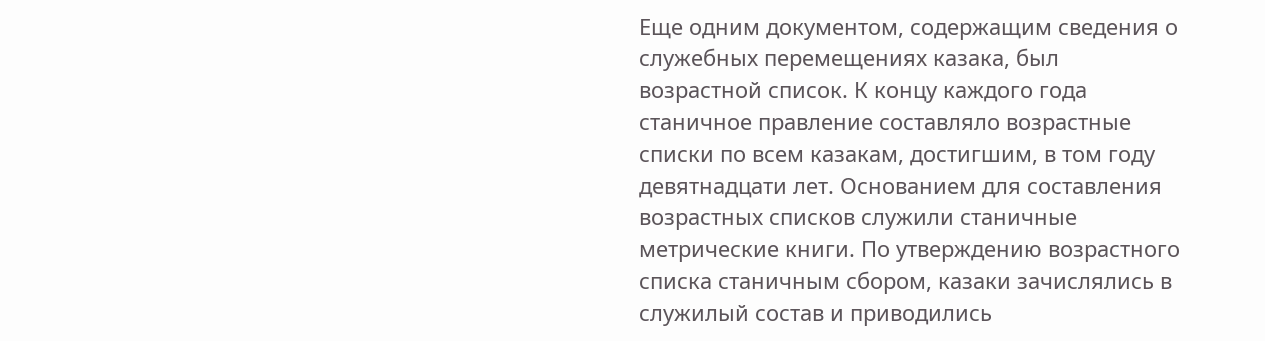Еще одним документом, содержащим сведения о служебных перемещениях казака, был возрастной список. К концу каждого года станичное правление составляло возрастные списки по всем казакам, достигшим, в том году девятнадцати лет. Основанием для составления возрастных списков служили станичные метрические книги. По утверждению возрастного списка станичным сбором, казаки зачислялись в служилый состав и приводились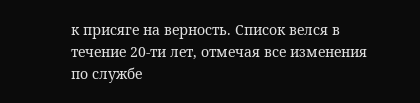к присяге на верность. Список велся в течение 20-ти лет, отмечая все изменения по службе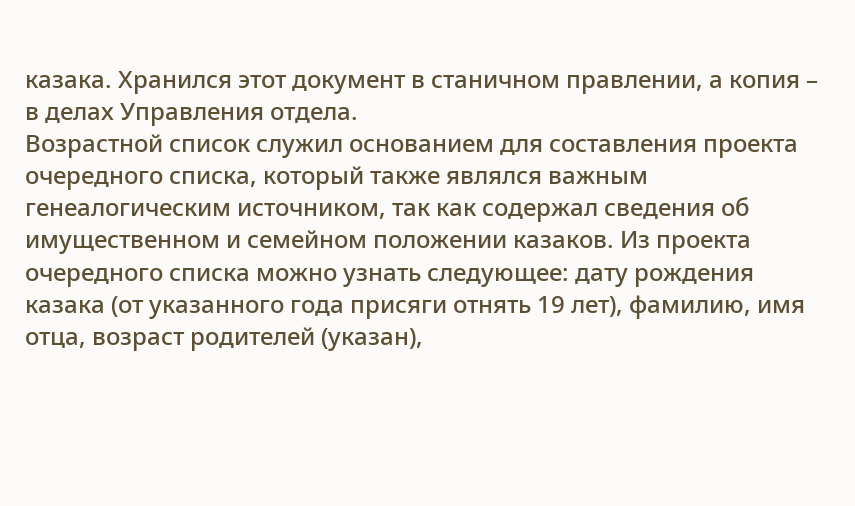казака. Хранился этот документ в станичном правлении, а копия – в делах Управления отдела.
Возрастной список служил основанием для составления проекта очередного списка, который также являлся важным генеалогическим источником, так как содержал сведения об имущественном и семейном положении казаков. Из проекта очередного списка можно узнать следующее: дату рождения казака (от указанного года присяги отнять 19 лет), фамилию, имя отца, возраст родителей (указан),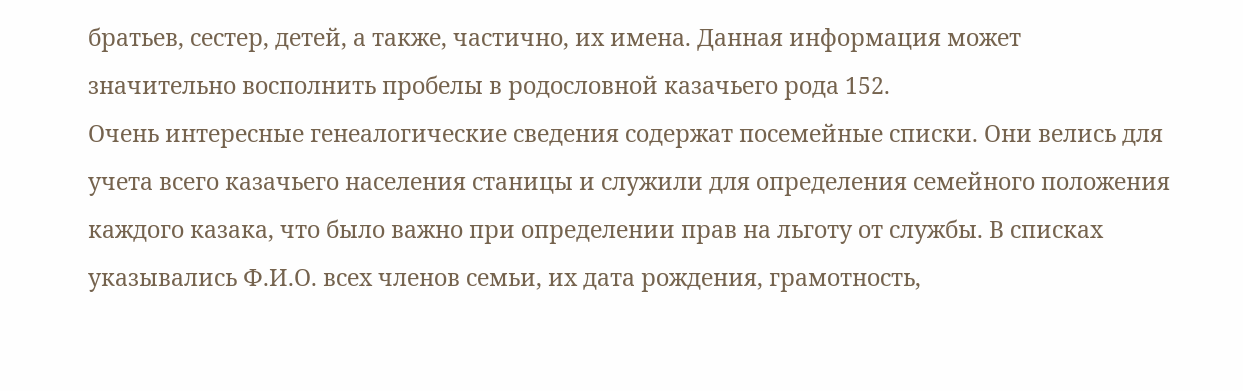братьев, сестер, детей, а также, частично, их имена. Данная информация может значительно восполнить пробелы в родословной казачьего рода 152.
Очень интересные генеалогические сведения содержат посемейные списки. Они велись для учета всего казачьего населения станицы и служили для определения семейного положения каждого казака, что было важно при определении прав на льготу от службы. В списках указывались Ф.И.О. всех членов семьи, их дата рождения, грамотность,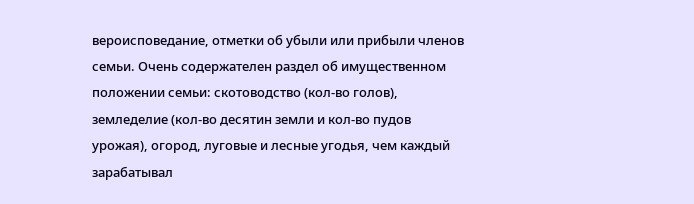вероисповедание, отметки об убыли или прибыли членов семьи. Очень содержателен раздел об имущественном положении семьи: скотоводство (кол-во голов), земледелие (кол-во десятин земли и кол-во пудов урожая), огород, луговые и лесные угодья, чем каждый зарабатывал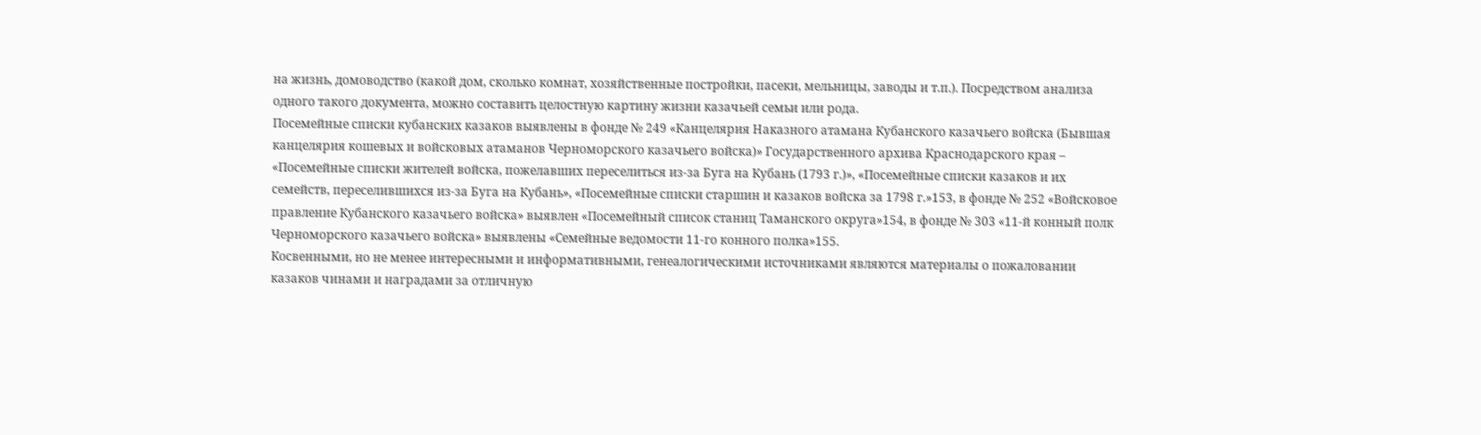на жизнь, домоводство (какой дом, сколько комнат, хозяйственные постройки, пасеки, мельницы, заводы и т.п.). Посредством анализа одного такого документа, можно составить целостную картину жизни казачьей семьи или рода.
Посемейные списки кубанских казаков выявлены в фонде № 249 «Канцелярия Наказного атамана Кубанского казачьего войска (Бывшая канцелярия кошевых и войсковых атаманов Черноморского казачьего войска)» Государственного архива Краснодарского края – «Посемейные списки жителей войска, пожелавших переселиться из-за Буга на Кубань (1793 г.)», «Посемейные списки казаков и их семейств, переселившихся из-за Буга на Кубань», «Посемейные списки старшин и казаков войска за 1798 г.»153, в фонде № 252 «Войсковое правление Кубанского казачьего войска» выявлен «Посемейный список станиц Таманского округа»154, в фонде № 303 «11-й конный полк Черноморского казачьего войска» выявлены «Семейные ведомости 11-го конного полка»155.
Косвенными, но не менее интересными и информативными, генеалогическими источниками являются материалы о пожаловании казаков чинами и наградами за отличную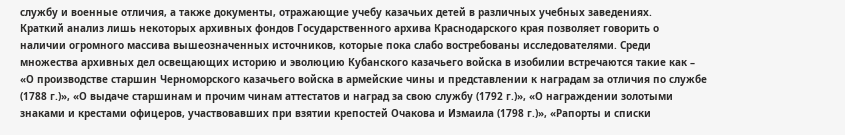службу и военные отличия, а также документы, отражающие учебу казачьих детей в различных учебных заведениях.
Краткий анализ лишь некоторых архивных фондов Государственного архива Краснодарского края позволяет говорить о наличии огромного массива вышеозначенных источников, которые пока слабо востребованы исследователями. Среди множества архивных дел освещающих историю и эволюцию Кубанского казачьего войска в изобилии встречаются такие как – «О производстве старшин Черноморского казачьего войска в армейские чины и представлении к наградам за отличия по службе (1788 г.)», «О выдаче старшинам и прочим чинам аттестатов и наград за свою службу (1792 г.)», «О награждении золотыми знаками и крестами офицеров, участвовавших при взятии крепостей Очакова и Измаила (1798 г.)», «Рапорты и списки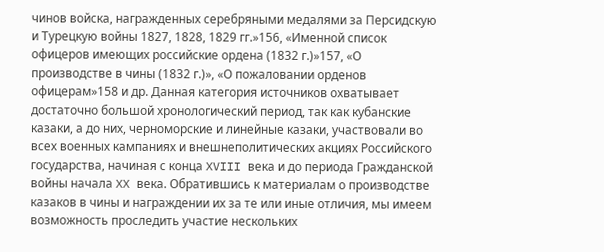чинов войска, награжденных серебряными медалями за Персидскую и Турецкую войны 1827, 1828, 1829 гг.»156, «Именной список офицеров имеющих российские ордена (1832 г.)»157, «О производстве в чины (1832 г.)», «О пожаловании орденов офицерам»158 и др. Данная категория источников охватывает достаточно большой хронологический период, так как кубанские казаки, а до них, черноморские и линейные казаки, участвовали во всех военных кампаниях и внешнеполитических акциях Российского государства, начиная с конца XVIII века и до периода Гражданской войны начала XX века. Обратившись к материалам о производстве казаков в чины и награждении их за те или иные отличия, мы имеем возможность проследить участие нескольких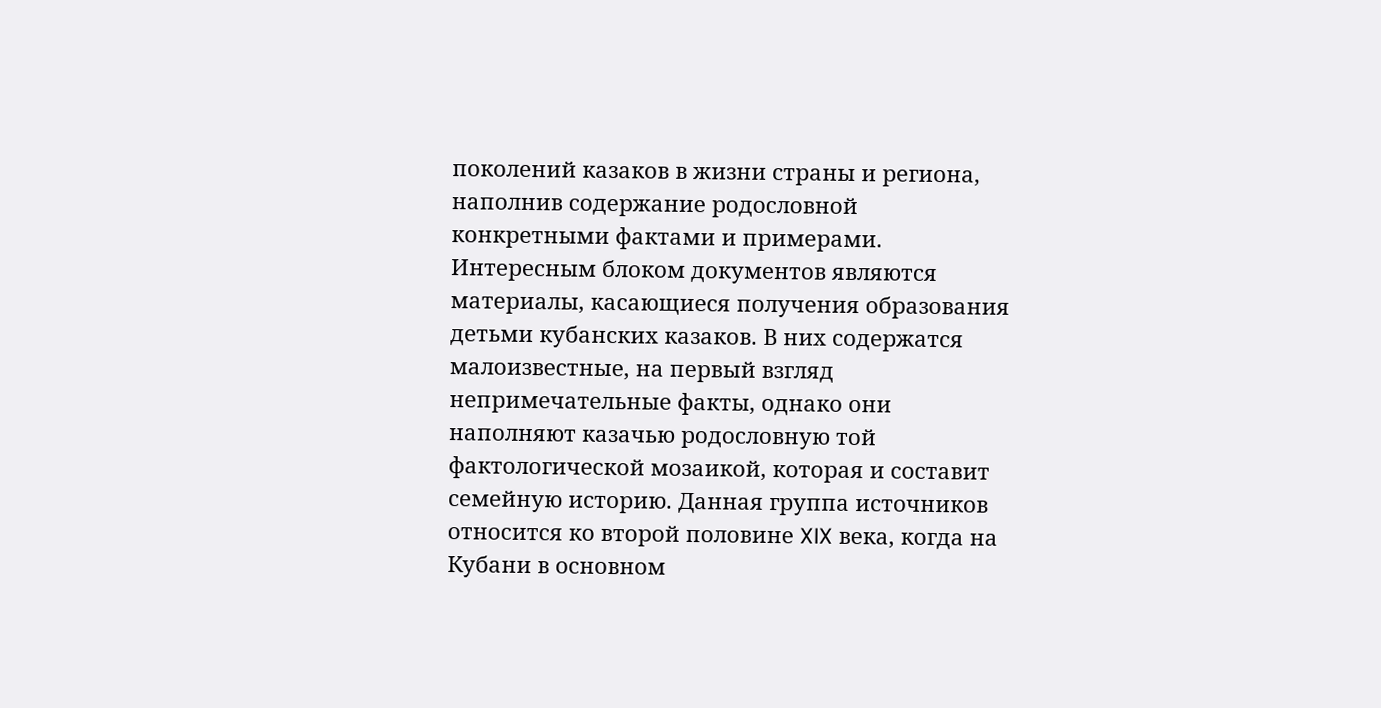поколений казаков в жизни страны и региона, наполнив содержание родословной конкретными фактами и примерами.
Интересным блоком документов являются материалы, касающиеся получения образования детьми кубанских казаков. В них содержатся малоизвестные, на первый взгляд непримечательные факты, однако они наполняют казачью родословную той фактологической мозаикой, которая и составит семейную историю. Данная группа источников относится ко второй половине XIX века, когда на Кубани в основном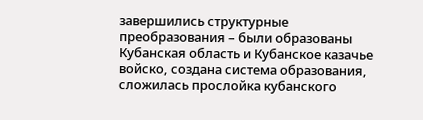завершились структурные преобразования – были образованы Кубанская область и Кубанское казачье войско, создана система образования, сложилась прослойка кубанского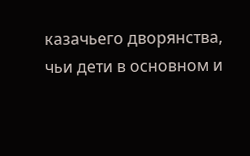казачьего дворянства, чьи дети в основном и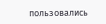пользовались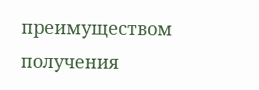преимуществом получения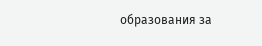образования за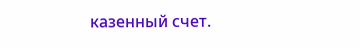казенный счет.